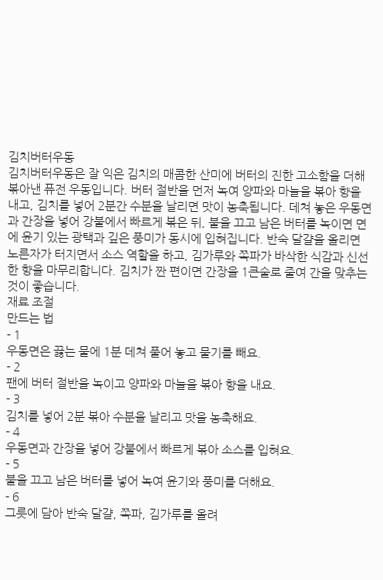김치버터우동
김치버터우동은 잘 익은 김치의 매콤한 산미에 버터의 진한 고소함을 더해 볶아낸 퓨전 우동입니다. 버터 절반을 먼저 녹여 양파와 마늘을 볶아 향을 내고, 김치를 넣어 2분간 수분을 날리면 맛이 농축됩니다. 데쳐 놓은 우동면과 간장을 넣어 강불에서 빠르게 볶은 뒤, 불을 끄고 남은 버터를 녹이면 면에 윤기 있는 광택과 깊은 풍미가 동시에 입혀집니다. 반숙 달걀을 올리면 노른자가 터지면서 소스 역할을 하고, 김가루와 쪽파가 바삭한 식감과 신선한 향을 마무리합니다. 김치가 짠 편이면 간장을 1큰술로 줄여 간을 맞추는 것이 좋습니다.
재료 조절
만드는 법
- 1
우동면은 끓는 물에 1분 데쳐 풀어 놓고 물기를 빼요.
- 2
팬에 버터 절반을 녹이고 양파와 마늘을 볶아 향을 내요.
- 3
김치를 넣어 2분 볶아 수분을 날리고 맛을 농축해요.
- 4
우동면과 간장을 넣어 강불에서 빠르게 볶아 소스를 입혀요.
- 5
불을 끄고 남은 버터를 넣어 녹여 윤기와 풍미를 더해요.
- 6
그릇에 담아 반숙 달걀, 쪽파, 김가루를 올려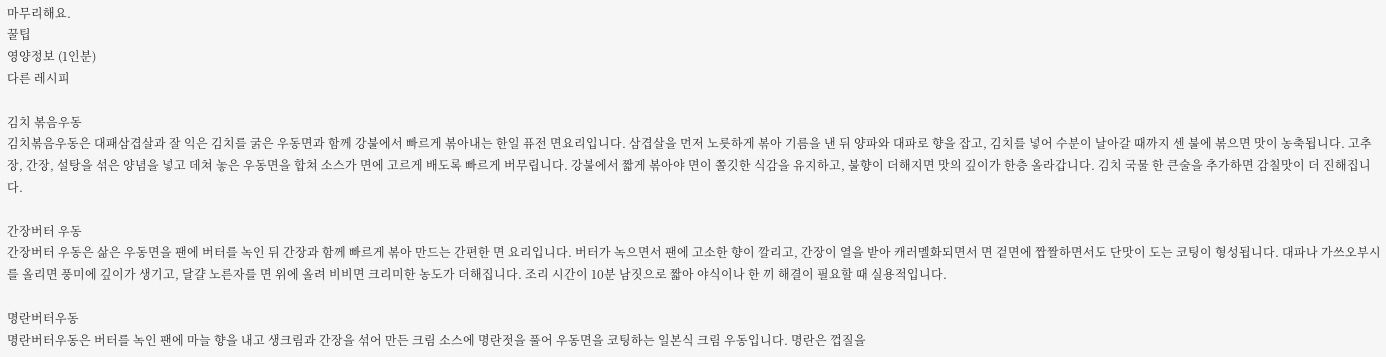마무리해요.
꿀팁
영양정보 (1인분)
다른 레시피

김치 볶음우동
김치볶음우동은 대패삼겹살과 잘 익은 김치를 굵은 우동면과 함께 강불에서 빠르게 볶아내는 한일 퓨전 면요리입니다. 삼겹살을 먼저 노릇하게 볶아 기름을 낸 뒤 양파와 대파로 향을 잡고, 김치를 넣어 수분이 날아갈 때까지 센 불에 볶으면 맛이 농축됩니다. 고추장, 간장, 설탕을 섞은 양념을 넣고 데쳐 놓은 우동면을 합쳐 소스가 면에 고르게 배도록 빠르게 버무립니다. 강불에서 짧게 볶아야 면이 쫄깃한 식감을 유지하고, 불향이 더해지면 맛의 깊이가 한층 올라갑니다. 김치 국물 한 큰술을 추가하면 감칠맛이 더 진해집니다.

간장버터 우동
간장버터 우동은 삶은 우동면을 팬에 버터를 녹인 뒤 간장과 함께 빠르게 볶아 만드는 간편한 면 요리입니다. 버터가 녹으면서 팬에 고소한 향이 깔리고, 간장이 열을 받아 캐러멜화되면서 면 겉면에 짭짤하면서도 단맛이 도는 코팅이 형성됩니다. 대파나 가쓰오부시를 올리면 풍미에 깊이가 생기고, 달걀 노른자를 면 위에 올려 비비면 크리미한 농도가 더해집니다. 조리 시간이 10분 남짓으로 짧아 야식이나 한 끼 해결이 필요할 때 실용적입니다.

명란버터우동
명란버터우동은 버터를 녹인 팬에 마늘 향을 내고 생크림과 간장을 섞어 만든 크림 소스에 명란젓을 풀어 우동면을 코팅하는 일본식 크림 우동입니다. 명란은 껍질을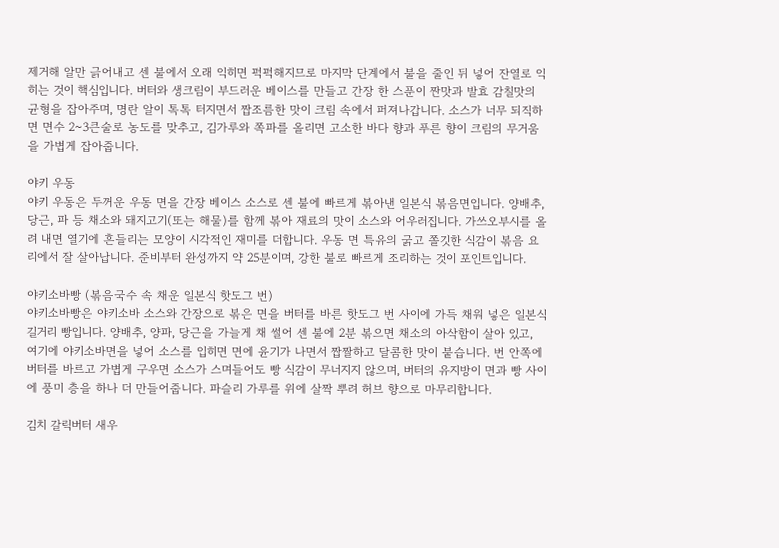제거해 알만 긁어내고 센 불에서 오래 익히면 퍽퍽해지므로 마지막 단계에서 불을 줄인 뒤 넣어 잔열로 익히는 것이 핵심입니다. 버터와 생크림이 부드러운 베이스를 만들고 간장 한 스푼이 짠맛과 발효 감칠맛의 균형을 잡아주며, 명란 알이 톡톡 터지면서 짭조름한 맛이 크림 속에서 퍼져나갑니다. 소스가 너무 되직하면 면수 2~3큰술로 농도를 맞추고, 김가루와 쪽파를 올리면 고소한 바다 향과 푸른 향이 크림의 무거움을 가볍게 잡아줍니다.

야키 우동
야키 우동은 두꺼운 우동 면을 간장 베이스 소스로 센 불에 빠르게 볶아낸 일본식 볶음면입니다. 양배추, 당근, 파 등 채소와 돼지고기(또는 해물)를 함께 볶아 재료의 맛이 소스와 어우러집니다. 가쓰오부시를 올려 내면 열기에 흔들리는 모양이 시각적인 재미를 더합니다. 우동 면 특유의 굵고 쫄깃한 식감이 볶음 요리에서 잘 살아납니다. 준비부터 완성까지 약 25분이며, 강한 불로 빠르게 조리하는 것이 포인트입니다.

야키소바빵 (볶음국수 속 채운 일본식 핫도그 번)
야키소바빵은 야키소바 소스와 간장으로 볶은 면을 버터를 바른 핫도그 번 사이에 가득 채워 넣은 일본식 길거리 빵입니다. 양배추, 양파, 당근을 가늘게 채 썰어 센 불에 2분 볶으면 채소의 아삭함이 살아 있고, 여기에 야키소바면을 넣어 소스를 입히면 면에 윤기가 나면서 짭짤하고 달콤한 맛이 붙습니다. 번 안쪽에 버터를 바르고 가볍게 구우면 소스가 스며들어도 빵 식감이 무너지지 않으며, 버터의 유지방이 면과 빵 사이에 풍미 층을 하나 더 만들어줍니다. 파슬리 가루를 위에 살짝 뿌려 허브 향으로 마무리합니다.

김치 갈릭버터 새우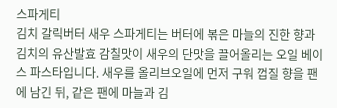스파게티
김치 갈릭버터 새우 스파게티는 버터에 볶은 마늘의 진한 향과 김치의 유산발효 감칠맛이 새우의 단맛을 끌어올리는 오일 베이스 파스타입니다. 새우를 올리브오일에 먼저 구워 껍질 향을 팬에 남긴 뒤, 같은 팬에 마늘과 김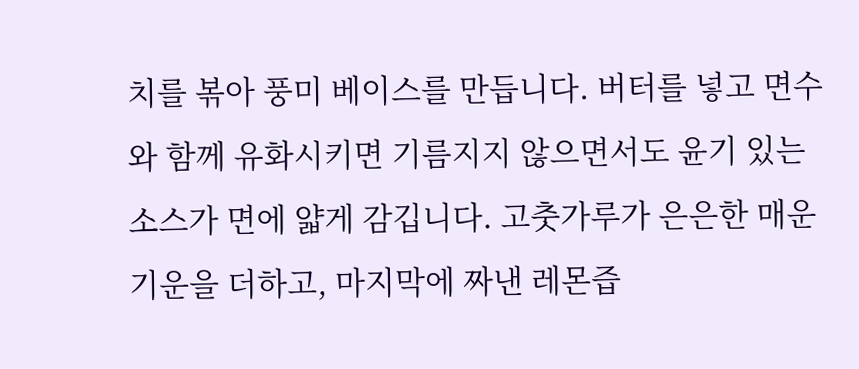치를 볶아 풍미 베이스를 만듭니다. 버터를 넣고 면수와 함께 유화시키면 기름지지 않으면서도 윤기 있는 소스가 면에 얇게 감깁니다. 고춧가루가 은은한 매운 기운을 더하고, 마지막에 짜낸 레몬즙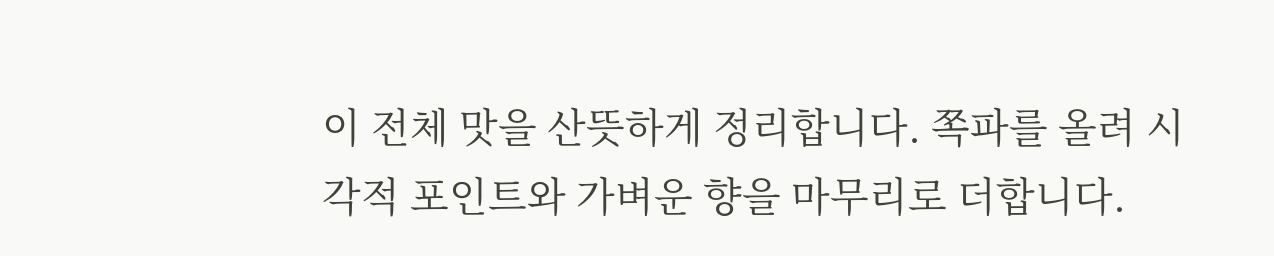이 전체 맛을 산뜻하게 정리합니다. 쪽파를 올려 시각적 포인트와 가벼운 향을 마무리로 더합니다.